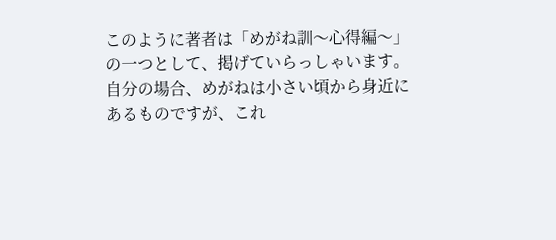このように著者は「めがね訓〜心得編〜」の一つとして、掲げていらっしゃいます。
自分の場合、めがねは小さい頃から身近にあるものですが、これ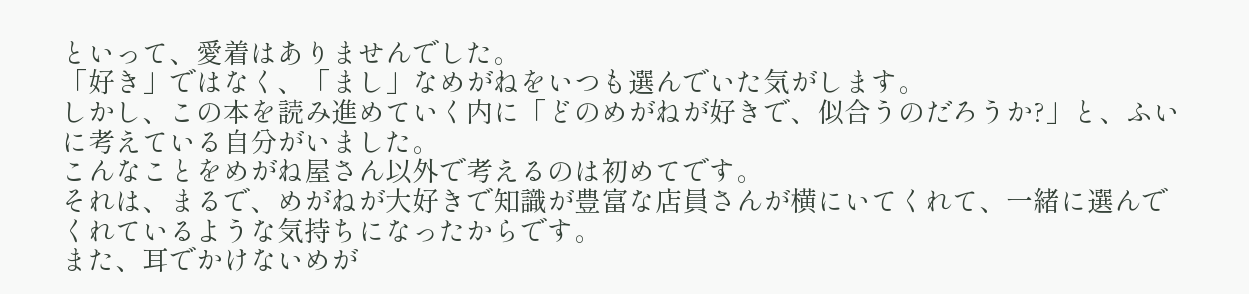といって、愛着はありませんでした。
「好き」ではなく、「まし」なめがねをいつも選んでいた気がします。
しかし、この本を読み進めていく内に「どのめがねが好きで、似合うのだろうか?」と、ふいに考えている自分がいました。
こんなことをめがね屋さん以外で考えるのは初めてです。
それは、まるで、めがねが大好きで知識が豊富な店員さんが横にいてくれて、一緒に選んでくれているような気持ちになったからです。
また、耳でかけないめが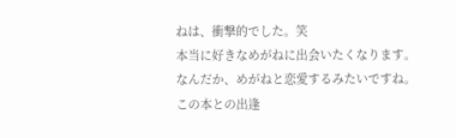ねは、衝撃的でした。笑
本当に好きなめがねに出会いたくなります。
なんだか、めがねと恋愛するみたいですね。
この本との出逢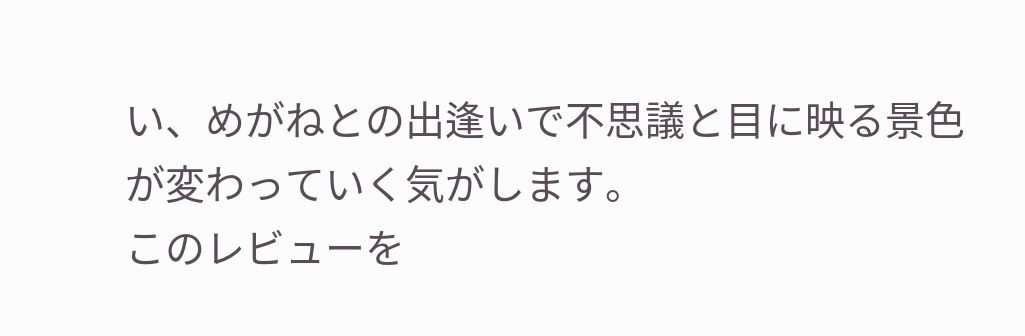い、めがねとの出逢いで不思議と目に映る景色が変わっていく気がします。
このレビューを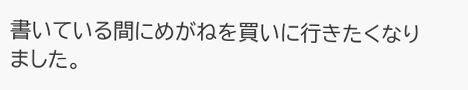書いている間にめがねを買いに行きたくなりました。